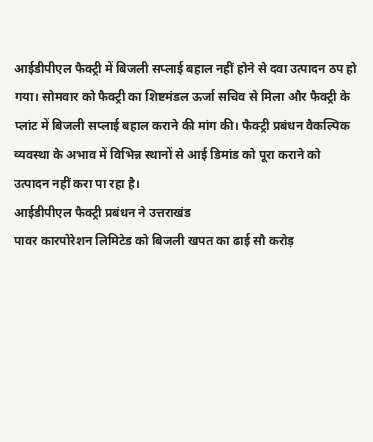आईडीपीएल फैक्ट्री में बिजली सप्लाई बहाल नहीं होने से दवा उत्पादन ठप हो
गया। सोमवार को फैक्ट्री का शिष्टमंडल ऊर्जा सचिव से मिला और फैक्ट्री के
प्लांट में बिजली सप्लाई बहाल कराने की मांग की। फैक्ट्री प्रबंधन वैकल्पिक
व्यवस्था के अभाव में विभिन्न स्थानों से आई डिमांड को पूरा कराने को
उत्पादन नहीं करा पा रहा है।
आईडीपीएल फैक्ट्री प्रबंधन ने उत्तराखंड
पावर कारपोरेशन लिमिटेड को बिजली खपत का ढाई सौ करोड़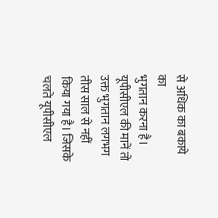से अधिक का बकाये का
भुगतान करना है। यूपीसीएल की मानें तो उक्त भुगतान लगभग तीस साल से नहीं
किया गया है। जिसके चलते यूपीसीएल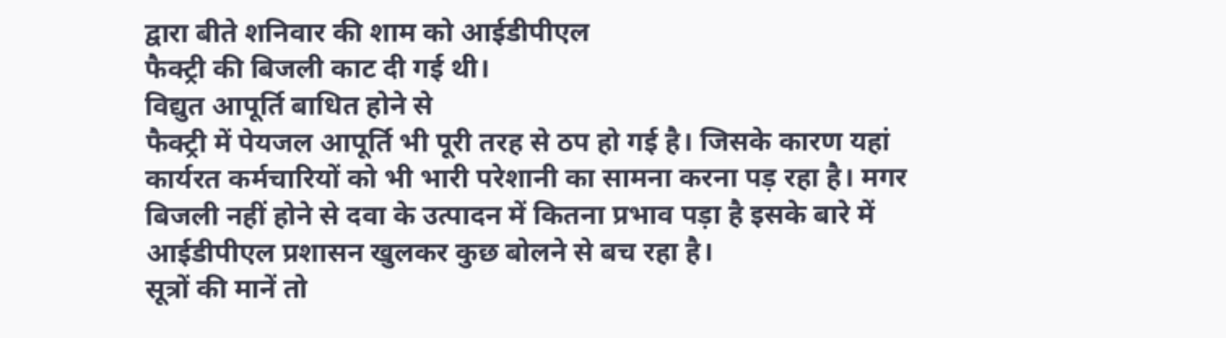द्वारा बीते शनिवार की शाम को आईडीपीएल
फैक्ट्री की बिजली काट दी गई थी।
विद्युत आपूर्ति बाधित होने से
फैक्ट्री में पेयजल आपूर्ति भी पूरी तरह से ठप हो गई है। जिसके कारण यहां
कार्यरत कर्मचारियों को भी भारी परेशानी का सामना करना पड़ रहा है। मगर
बिजली नहीं होने से दवा के उत्पादन में कितना प्रभाव पड़ा है इसके बारे में
आईडीपीएल प्रशासन खुलकर कुछ बोलने से बच रहा है।
सूत्रों की मानें तो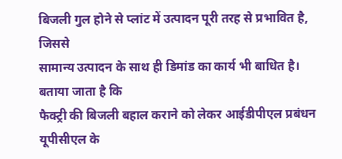बिजली गुल होने से प्लांट में उत्पादन पूरी तरह से प्रभावित है, जिससे
सामान्य उत्पादन के साथ ही डिमांड का कार्य भी बाधित है। बताया जाता है कि
फैक्ट्री की बिजली बहाल कराने को लेकर आईडीपीएल प्रबंधन यूपीसीएल के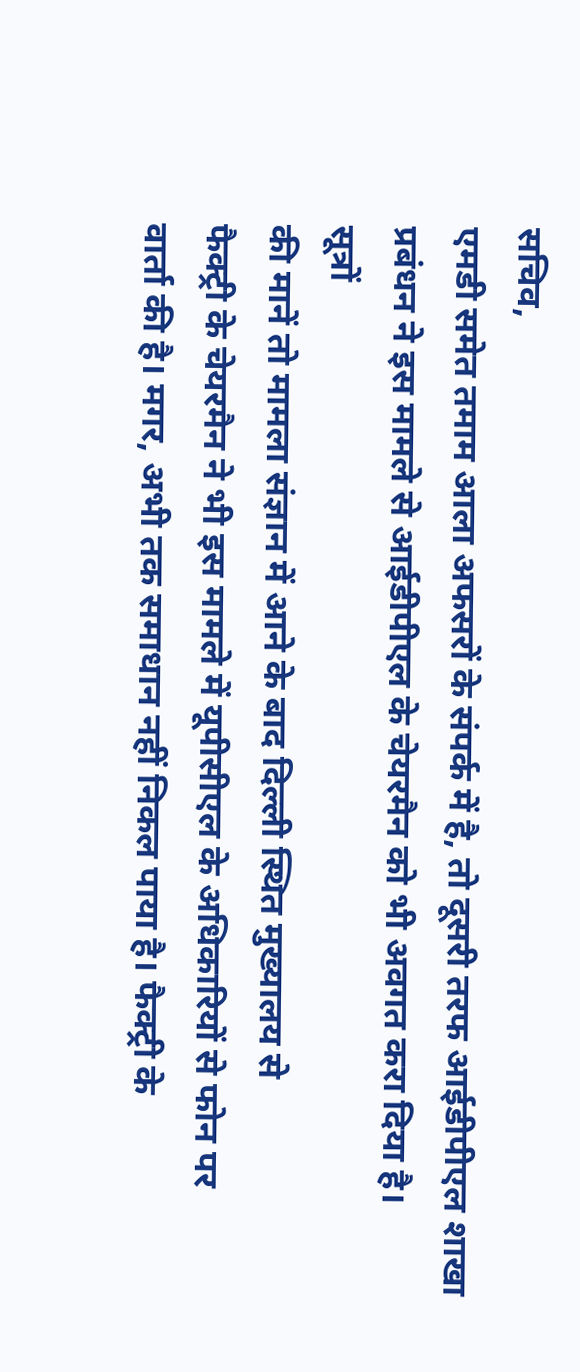सचिव,
एमडी समेत तमाम आला अफसरों के संपर्क में है, तो दूसरी तरफ आईडीपीएल शाखा
प्रबंधन ने इस मामले से आईडीपीएल के चेयरमैन को भी अवगत करा दिया है।
सूत्रों
की मानें तो मामला संज्ञान में आने के बाद दिल्ली स्थित मुख्यालय से
फैक्ट्री के चेयरमैन ने भी इस मामले में यूपीसीएल के अधिकारियों से फोन पर
वार्ता की है। मगर, अभी तक समाधान नहीं निकल पाया है। फैक्ट्री के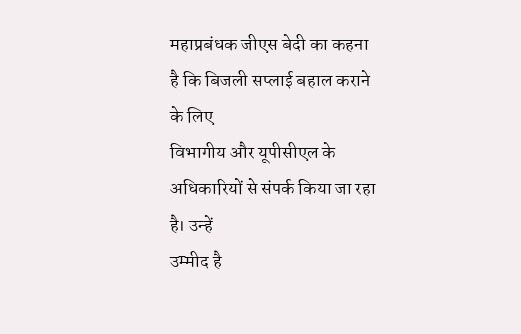महाप्रबंधक जीएस बेदी का कहना है कि बिजली सप्लाई बहाल कराने के लिए
विभागीय और यूपीसीएल के अधिकारियों से संपर्क किया जा रहा है। उन्हें
उम्मीद है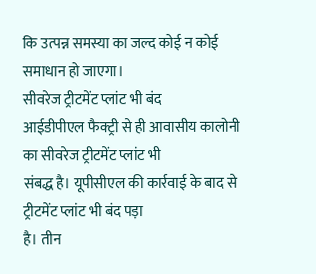कि उत्पन्न समस्या का जल्द कोई न कोई समाधान हो जाएगा।
सीवरेज ट्रीटमेंट प्लांट भी बंद
आईडीपीएल फैक्ट्री से ही आवासीय कालोनी का सीवरेज ट्रीटमेंट प्लांट भी
संबद्ध है। यूपीसीएल की कार्रवाई के बाद से ट्रीटमेंट प्लांट भी बंद पड़ा
है। तीन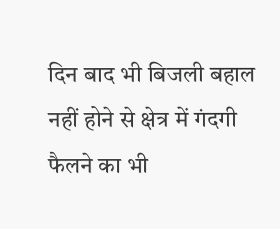दिन बाद भी बिजली बहाल नहीं होने से क्षेत्र में गंदगी फैलने का भी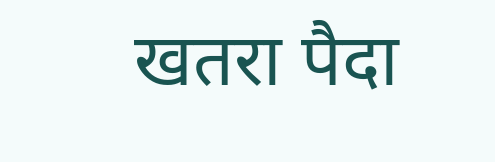खतरा पैदा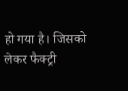हो गया है। जिसको लेकर फैक्ट्री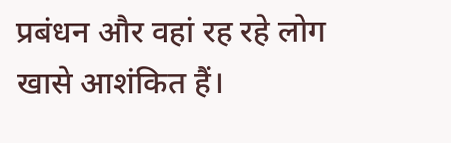प्रबंधन और वहां रह रहे लोग
खासे आशंकित हैं।